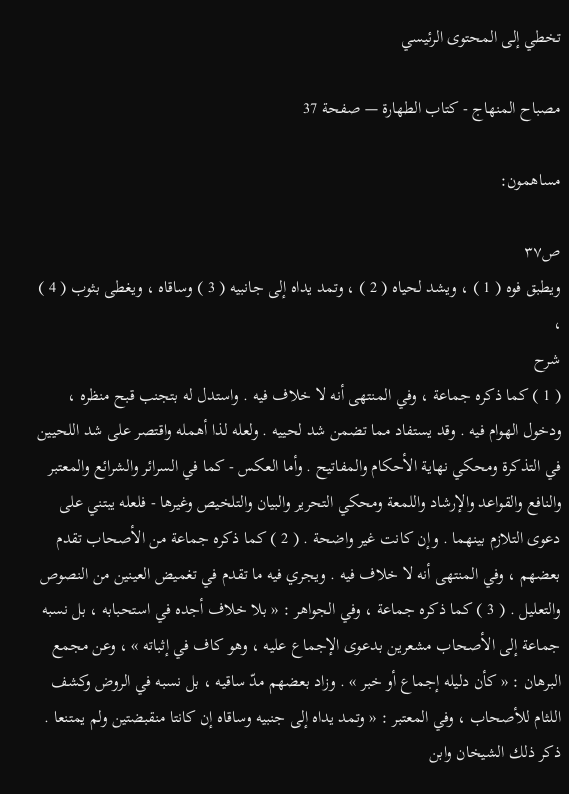تخطي إلى المحتوى الرئيسي

مصباح المنهاج - كتاب الطهارة — صفحة 37

مساهمون:

ص٣٧
ويطبق فوه ( 1 ) ، ويشد لحياه ( 2 ) ، وتمد يداه إلى جانبيه ( 3 ) وساقاه ، ويغطى بثوب ( 4 ) ،
شرح
( 1 ) كما ذكره جماعة ، وفي المنتهى أنه لا خلاف فيه . واستدل له بتجنب قبح منظره ، ودخول الهوام فيه . وقد يستفاد مما تضمن شد لحييه . ولعله لذا أهمله واقتصر على شد اللحيين في التذكرة ومحكي نهاية الأحكام والمفاتيح . وأما العكس - كما في السرائر والشرائع والمعتبر والنافع والقواعد والإرشاد واللمعة ومحكي التحرير والبيان والتلخيص وغيرها - فلعله يبتني على دعوى التلازم بينهما . وإن كانت غير واضحة . ( 2 ) كما ذكره جماعة من الأصحاب تقدم بعضهم ، وفي المنتهى أنه لا خلاف فيه . ويجري فيه ما تقدم في تغميض العينين من النصوص والتعليل . ( 3 ) كما ذكره جماعة ، وفي الجواهر : « بلا خلاف أجده في استحبابه ، بل نسبه جماعة إلى الأصحاب مشعرين بدعوى الإجماع عليه ، وهو كاف في إثباته » ، وعن مجمع البرهان : « كأن دليله إجماع أو خبر » . وزاد بعضهم مدّ ساقيه ، بل نسبه في الروض وكشف اللثام للأصحاب ، وفي المعتبر : « وتمد يداه إلى جنبيه وساقاه إن كانتا منقبضتين ولم يمتنعا . ذكر ذلك الشيخان وابن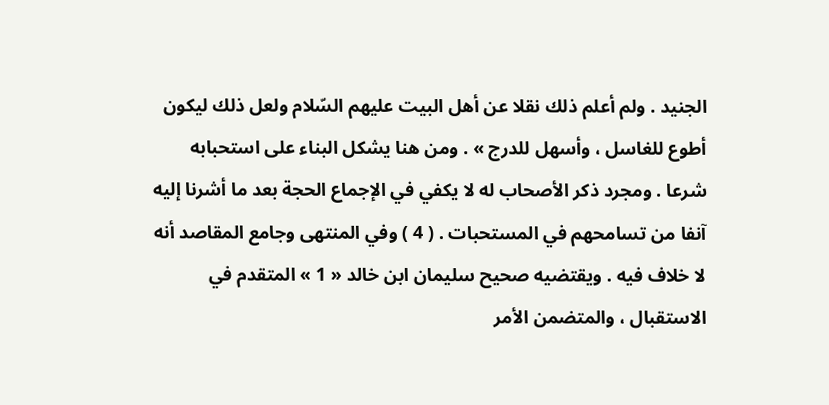الجنيد . ولم أعلم ذلك نقلا عن أهل البيت عليهم السّلام ولعل ذلك ليكون أطوع للغاسل ، وأسهل للدرج » . ومن هنا يشكل البناء على استحبابه شرعا . ومجرد ذكر الأصحاب له لا يكفي في الإجماع الحجة بعد ما أشرنا إليه آنفا من تسامحهم في المستحبات . ( 4 ) وفي المنتهى وجامع المقاصد أنه لا خلاف فيه . ويقتضيه صحيح سليمان ابن خالد « 1 » المتقدم في الاستقبال ، والمتضمن الأمر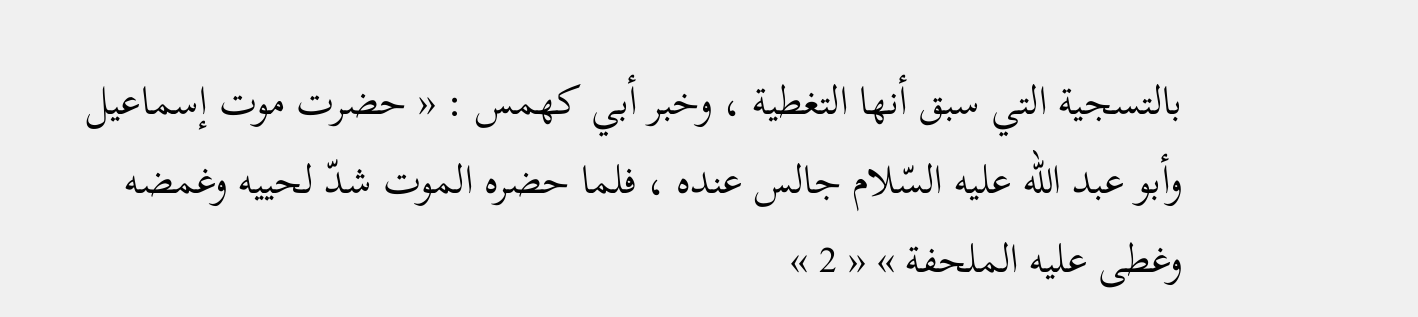بالتسجية التي سبق أنها التغطية ، وخبر أبي كهمس : « حضرت موت إسماعيل وأبو عبد اللّه عليه السّلام جالس عنده ، فلما حضره الموت شدّ لحييه وغمضه وغطى عليه الملحفة » « 2 »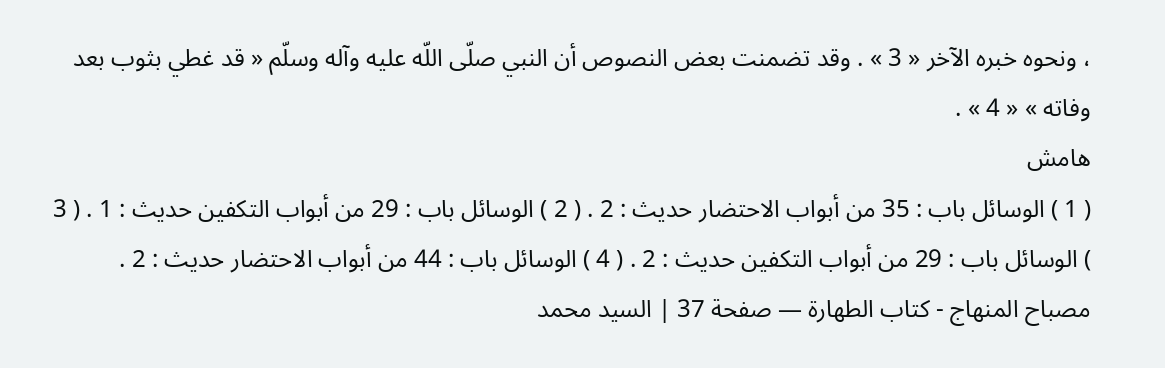، ونحوه خبره الآخر « 3 » . وقد تضمنت بعض النصوص أن النبي صلّى اللّه عليه وآله وسلّم « قد غطي بثوب بعد وفاته » « 4 » .
هامش
( 1 ) الوسائل باب : 35 من أبواب الاحتضار حديث : 2 . ( 2 ) الوسائل باب : 29 من أبواب التكفين حديث : 1 . ( 3 ) الوسائل باب : 29 من أبواب التكفين حديث : 2 . ( 4 ) الوسائل باب : 44 من أبواب الاحتضار حديث : 2 .
مصباح المنهاج - كتاب الطهارة — صفحة 37 | السيد محمد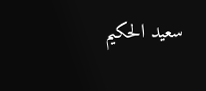سعيد الحكيم